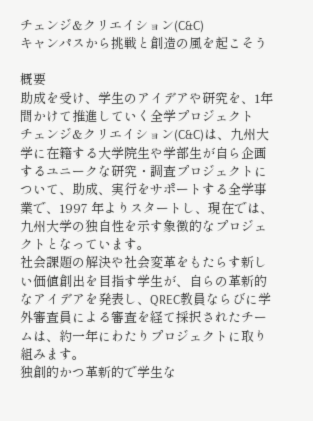チェンジ&クリエイション(C&C)
キャンパスから挑戦と創造の風を起こそう

概要
助成を受け、学生のアイデアや研究を、1年間かけて推進していく全学プロジェクト
チェンジ&クリエイション(C&C)は、九州大学に在籍する大学院生や学部生が自ら企画するユニークな研究・調査プロジェクトについて、助成、実行をサポートする全学事業で、1997 年よりスタートし、現在では、九州大学の独自性を示す象徴的なプロジェクトとなっています。
社会課題の解決や社会変革をもたらす新しい価値創出を目指す学生が、自らの革新的なアイデアを発表し、QREC教員ならびに学外審査員による審査を経て採択されたチームは、約一年にわたりプロジェクトに取り組みます。
独創的かつ革新的で学生な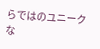らではのユニークな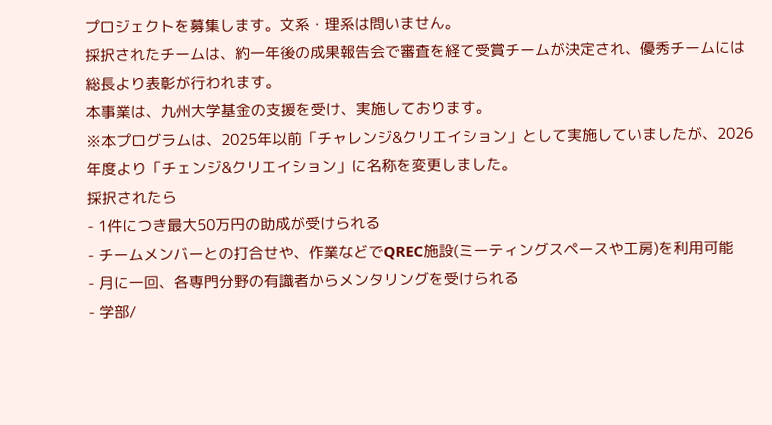プロジェクトを募集します。文系・理系は問いません。
採択されたチームは、約一年後の成果報告会で審査を経て受賞チームが決定され、優秀チームには総長より表彰が行われます。
本事業は、九州大学基金の支援を受け、実施しております。
※本プログラムは、2025年以前「チャレンジ&クリエイション」として実施していましたが、2026年度より「チェンジ&クリエイション」に名称を変更しました。
採択されたら
- 1件につき最大50万円の助成が受けられる
- チームメンバーとの打合せや、作業などでQREC施設(ミーティングスペースや工房)を利用可能
- 月に一回、各専門分野の有識者からメンタリングを受けられる
- 学部/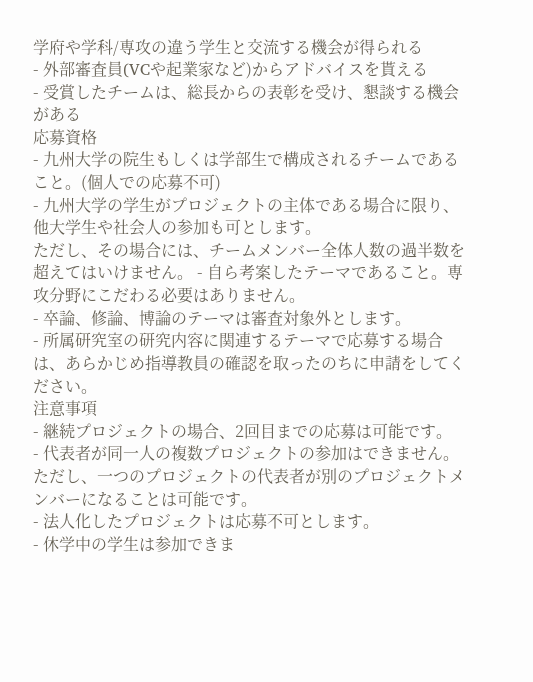学府や学科/専攻の違う学生と交流する機会が得られる
- 外部審査員(VCや起業家など)からアドバイスを貰える
- 受賞したチームは、総長からの表彰を受け、懇談する機会がある
応募資格
- 九州大学の院生もしくは学部生で構成されるチームであること。(個人での応募不可)
- 九州大学の学生がプロジェクトの主体である場合に限り、他大学生や社会人の参加も可とします。
ただし、その場合には、チームメンバー全体人数の過半数を超えてはいけません。 - 自ら考案したテーマであること。専攻分野にこだわる必要はありません。
- 卒論、修論、博論のテーマは審査対象外とします。
- 所属研究室の研究内容に関連するテーマで応募する場合は、あらかじめ指導教員の確認を取ったのちに申請をしてください。
注意事項
- 継続プロジェクトの場合、2回目までの応募は可能です。
- 代表者が同一人の複数プロジェクトの参加はできません。ただし、一つのプロジェクトの代表者が別のプロジェクトメンバーになることは可能です。
- 法人化したプロジェクトは応募不可とします。
- 休学中の学生は参加できま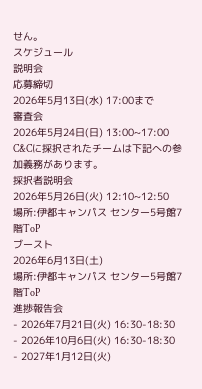せん。
スケジュール
説明会
応募締切
2026年5月13日(水) 17:00まで
審査会
2026年5月24日(日) 13:00~17:00
C&Cに採択されたチームは下記への参加義務があります。
採択者説明会
2026年5月26日(火) 12:10~12:50
場所:伊都キャンパス センター5号館7階ToP
ブースト
2026年6月13日(土)
場所:伊都キャンパス センター5号館7階ToP
進捗報告会
- 2026年7月21日(火) 16:30-18:30
- 2026年10月6日(火) 16:30-18:30
- 2027年1月12日(火)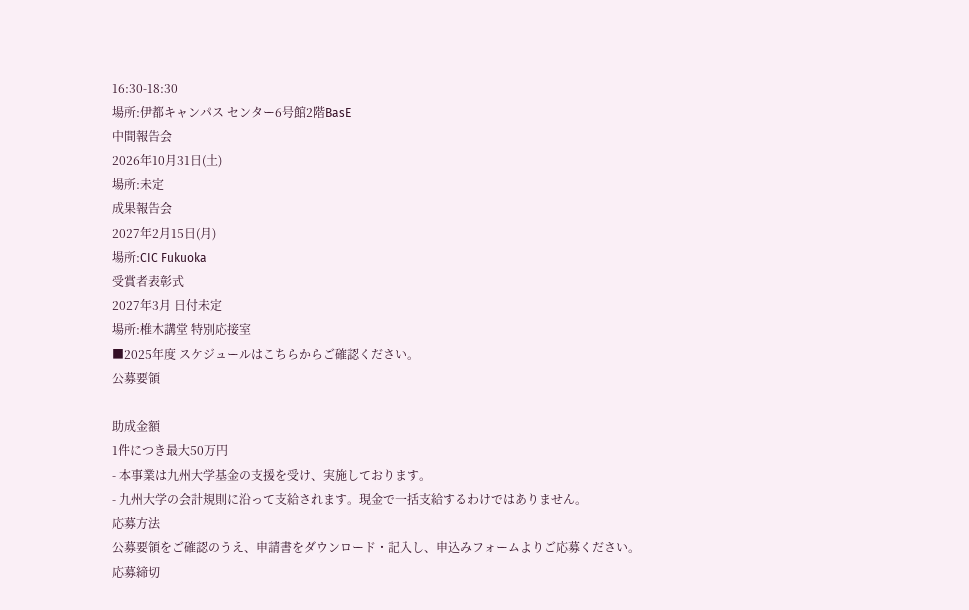16:30-18:30
場所:伊都キャンパス センター6号館2階BasE
中間報告会
2026年10月31日(土)
場所:未定
成果報告会
2027年2月15日(月)
場所:CIC Fukuoka
受賞者表彰式
2027年3月 日付未定
場所:椎木講堂 特別応接室
■2025年度 スケジュールはこちらからご確認ください。
公募要領

助成金額
1件につき最大50万円
- 本事業は九州大学基金の支援を受け、実施しております。
- 九州大学の会計規則に沿って支給されます。現金で一括支給するわけではありません。
応募方法
公募要領をご確認のうえ、申請書をダウンロード・記入し、申込みフォームよりご応募ください。
応募締切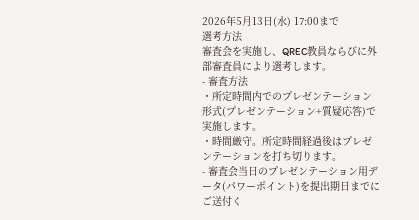2026年5月13日(水) 17:00まで
選考方法
審査会を実施し、QREC教員ならびに外部審査員により選考します。
- 審査方法
・所定時間内でのプレゼンテーション形式(プレゼンテーション+質疑応答)で実施します。
・時間厳守。所定時間経過後はプレゼンテーションを打ち切ります。
- 審査会当日のプレゼンテーション用データ(パワーポイント)を提出期日までにご送付く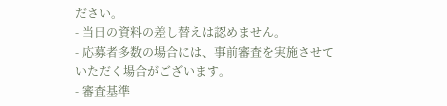ださい。
- 当日の資料の差し替えは認めません。
- 応募者多数の場合には、事前審査を実施させていただく場合がございます。
- 審査基準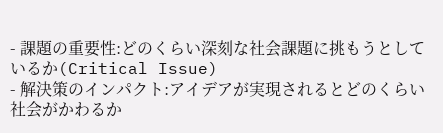- 課題の重要性:どのくらい深刻な社会課題に挑もうとしているか(Critical Issue)
- 解決策のインパクト:アイデアが実現されるとどのくらい社会がかわるか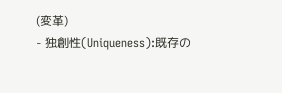(変革)
- 独創性(Uniqueness):既存の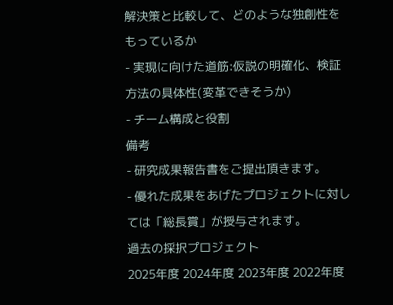解決策と比較して、どのような独創性をもっているか
- 実現に向けた道筋:仮説の明確化、検証方法の具体性(変革できそうか)
- チーム構成と役割
備考
- 研究成果報告書をご提出頂きます。
- 優れた成果をあげたプロジェクトに対しては「総長賞」が授与されます。
過去の採択プロジェクト
2025年度 2024年度 2023年度 2022年度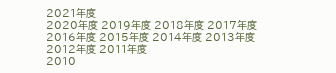2021年度
2020年度 2019年度 2018年度 2017年度 2016年度 2015年度 2014年度 2013年度 2012年度 2011年度
2010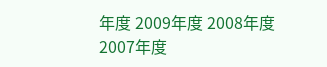年度 2009年度 2008年度 2007年度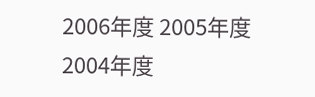2006年度 2005年度 2004年度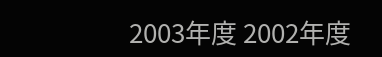2003年度 2002年度